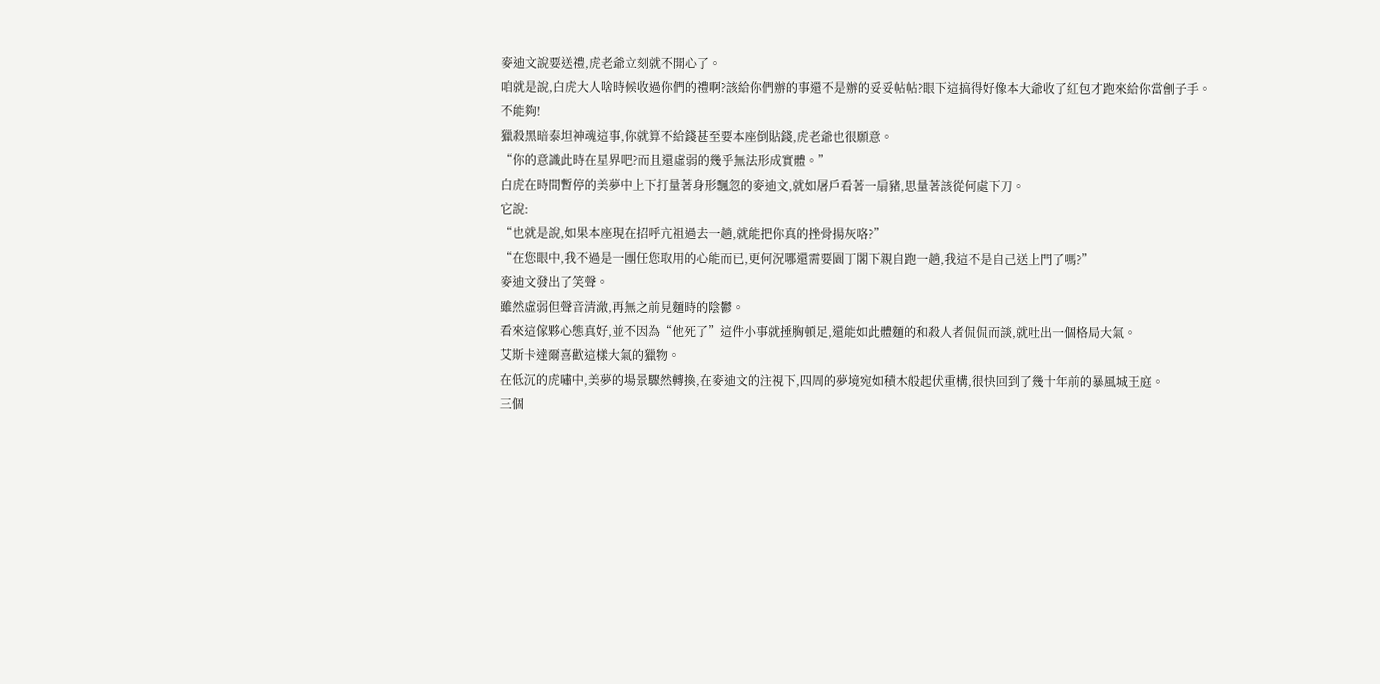麥迪文說要送禮,虎老爺立刻就不開心了。
咱就是說,白虎大人啥時候收過你們的禮啊?該給你們辦的事還不是辦的妥妥帖帖?眼下這搞得好像本大爺收了紅包才跑來給你當劊子手。
不能夠!
獵殺黑暗泰坦神魂這事,你就算不給錢甚至要本座倒貼錢,虎老爺也很願意。
“你的意識此時在星界吧?而且還虛弱的幾乎無法形成實體。”
白虎在時間暫停的美夢中上下打量著身形飄忽的麥迪文,就如屠戶看著一扇豬,思量著該從何處下刀。
它說:
“也就是說,如果本座現在招呼亢祖過去一趟,就能把你真的挫骨揚灰咯?”
“在您眼中,我不過是一團任您取用的心能而已,更何況哪還需要園丁閣下親自跑一趟,我這不是自己送上門了嗎?”
麥迪文發出了笑聲。
雖然虛弱但聲音清澈,再無之前見麵時的陰鬱。
看來這傢夥心態真好,並不因為“他死了”這件小事就捶胸頓足,還能如此體麵的和殺人者侃侃而談,就吐出一個格局大氣。
艾斯卡達爾喜歡這樣大氣的獵物。
在低沉的虎嘯中,美夢的場景驟然轉換,在麥迪文的注視下,四周的夢境宛如積木般起伏重構,很快回到了幾十年前的暴風城王庭。
三個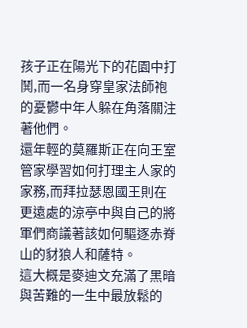孩子正在陽光下的花園中打鬨,而一名身穿皇家法師袍的憂鬱中年人躲在角落關注著他們。
還年輕的莫羅斯正在向王室管家學習如何打理主人家的家務,而拜拉瑟恩國王則在更遠處的涼亭中與自己的將軍們商議著該如何驅逐赤脊山的豺狼人和薩特。
這大概是麥迪文充滿了黑暗與苦難的一生中最放鬆的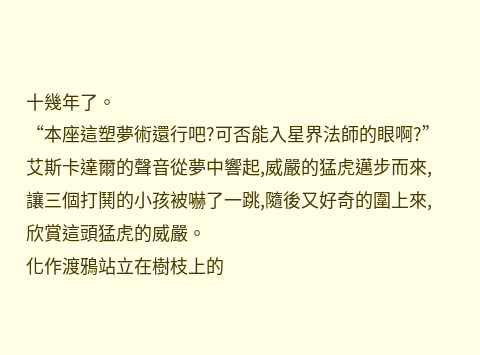十幾年了。
“本座這塑夢術還行吧?可否能入星界法師的眼啊?”
艾斯卡達爾的聲音從夢中響起,威嚴的猛虎邁步而來,讓三個打鬨的小孩被嚇了一跳,隨後又好奇的圍上來,欣賞這頭猛虎的威嚴。
化作渡鴉站立在樹枝上的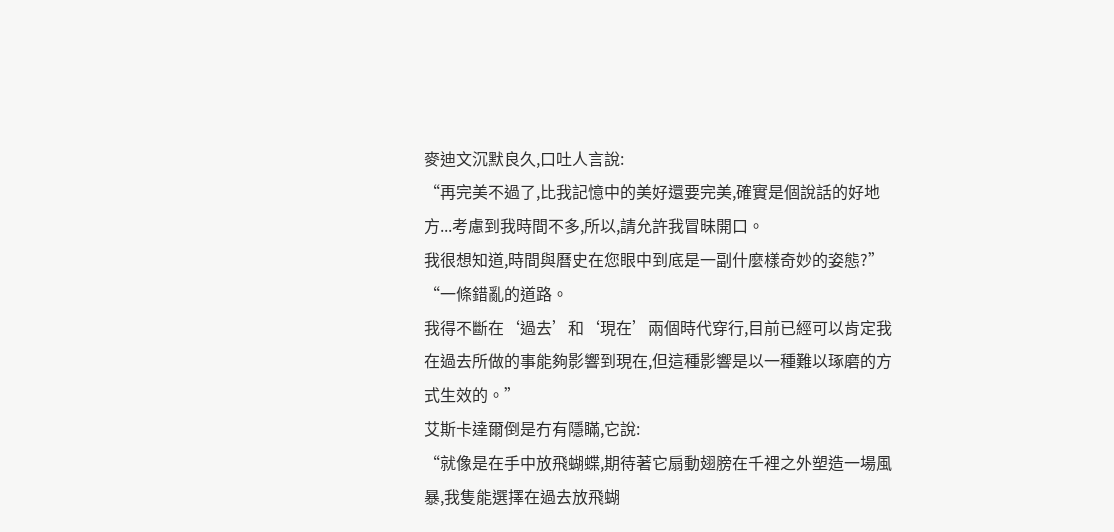麥迪文沉默良久,口吐人言說:
“再完美不過了,比我記憶中的美好還要完美,確實是個說話的好地方...考慮到我時間不多,所以,請允許我冒昧開口。
我很想知道,時間與曆史在您眼中到底是一副什麼樣奇妙的姿態?”
“一條錯亂的道路。
我得不斷在‘過去’和‘現在’兩個時代穿行,目前已經可以肯定我在過去所做的事能夠影響到現在,但這種影響是以一種難以琢磨的方式生效的。”
艾斯卡達爾倒是冇有隱瞞,它說:
“就像是在手中放飛蝴蝶,期待著它扇動翅膀在千裡之外塑造一場風暴,我隻能選擇在過去放飛蝴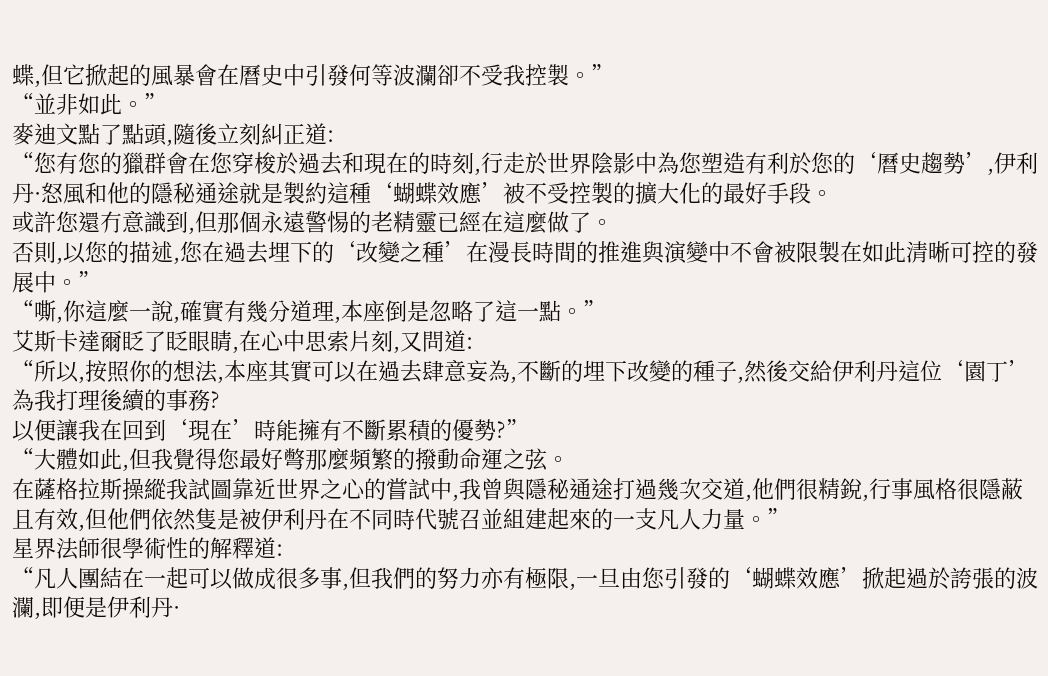蝶,但它掀起的風暴會在曆史中引發何等波瀾卻不受我控製。”
“並非如此。”
麥迪文點了點頭,隨後立刻糾正道:
“您有您的獵群會在您穿梭於過去和現在的時刻,行走於世界陰影中為您塑造有利於您的‘曆史趨勢’,伊利丹·怒風和他的隱秘通途就是製約這種‘蝴蝶效應’被不受控製的擴大化的最好手段。
或許您還冇意識到,但那個永遠警惕的老精靈已經在這麼做了。
否則,以您的描述,您在過去埋下的‘改變之種’在漫長時間的推進與演變中不會被限製在如此清晰可控的發展中。”
“嘶,你這麼一說,確實有幾分道理,本座倒是忽略了這一點。”
艾斯卡達爾眨了眨眼睛,在心中思索片刻,又問道:
“所以,按照你的想法,本座其實可以在過去肆意妄為,不斷的埋下改變的種子,然後交給伊利丹這位‘園丁’為我打理後續的事務?
以便讓我在回到‘現在’時能擁有不斷累積的優勢?”
“大體如此,但我覺得您最好彆那麼頻繁的撥動命運之弦。
在薩格拉斯操縱我試圖靠近世界之心的嘗試中,我曾與隱秘通途打過幾次交道,他們很精銳,行事風格很隱蔽且有效,但他們依然隻是被伊利丹在不同時代號召並組建起來的一支凡人力量。”
星界法師很學術性的解釋道:
“凡人團結在一起可以做成很多事,但我們的努力亦有極限,一旦由您引發的‘蝴蝶效應’掀起過於誇張的波瀾,即便是伊利丹·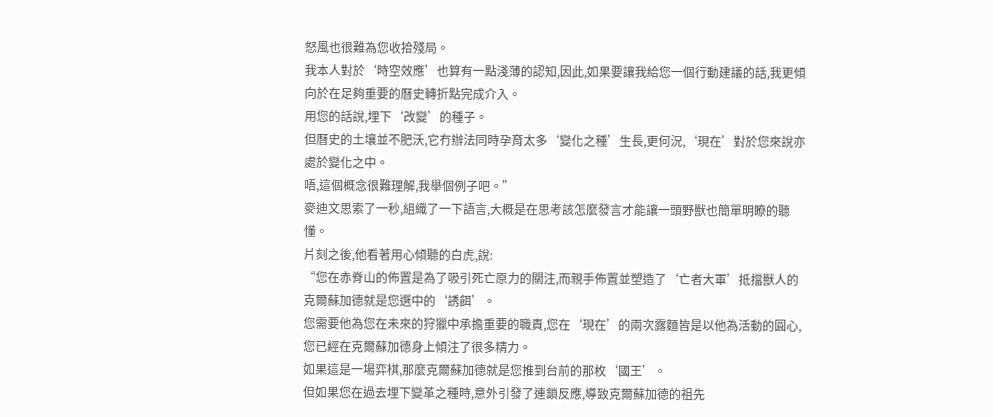怒風也很難為您收拾殘局。
我本人對於‘時空效應’也算有一點淺薄的認知,因此,如果要讓我給您一個行動建議的話,我更傾向於在足夠重要的曆史轉折點完成介入。
用您的話說,埋下‘改變’的種子。
但曆史的土壤並不肥沃,它冇辦法同時孕育太多‘變化之種’生長,更何況,‘現在’對於您來說亦處於變化之中。
唔,這個概念很難理解,我舉個例子吧。”
麥迪文思索了一秒,組織了一下語言,大概是在思考該怎麼發言才能讓一頭野獸也簡單明瞭的聽懂。
片刻之後,他看著用心傾聽的白虎,說:
“您在赤脊山的佈置是為了吸引死亡原力的關注,而親手佈置並塑造了‘亡者大軍’抵擋獸人的克爾蘇加德就是您選中的‘誘餌’。
您需要他為您在未來的狩獵中承擔重要的職責,您在‘現在’的兩次露麵皆是以他為活動的圓心,您已經在克爾蘇加德身上傾注了很多精力。
如果這是一場弈棋,那麼克爾蘇加德就是您推到台前的那枚‘國王’。
但如果您在過去埋下變革之種時,意外引發了連鎖反應,導致克爾蘇加德的祖先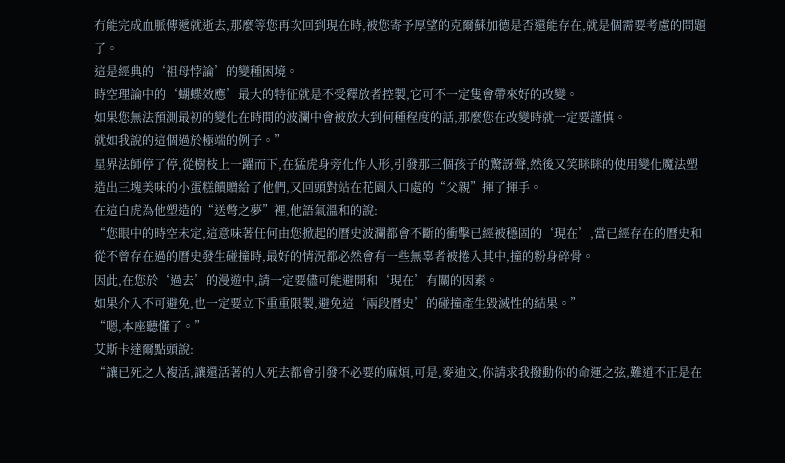冇能完成血脈傳遞就逝去,那麼等您再次回到現在時,被您寄予厚望的克爾蘇加德是否還能存在,就是個需要考慮的問題了。
這是經典的‘祖母悖論’的變種困境。
時空理論中的‘蝴蝶效應’最大的特征就是不受釋放者控製,它可不一定隻會帶來好的改變。
如果您無法預測最初的變化在時間的波瀾中會被放大到何種程度的話,那麼您在改變時就一定要謹慎。
就如我說的這個過於極端的例子。”
星界法師停了停,從樹枝上一躍而下,在猛虎身旁化作人形,引發那三個孩子的驚訝聲,然後又笑眯眯的使用變化魔法塑造出三塊美味的小蛋糕饋贈給了他們,又回頭對站在花園入口處的“父親”揮了揮手。
在這白虎為他塑造的“送彆之夢”裡,他語氣溫和的說:
“您眼中的時空未定,這意味著任何由您掀起的曆史波瀾都會不斷的衝擊已經被穩固的‘現在’,當已經存在的曆史和從不曾存在過的曆史發生碰撞時,最好的情況都必然會有一些無辜者被捲入其中,撞的粉身碎骨。
因此,在您於‘過去’的漫遊中,請一定要儘可能避開和‘現在’有關的因素。
如果介入不可避免,也一定要立下重重限製,避免這‘兩段曆史’的碰撞產生毀滅性的結果。”
“嗯,本座聽懂了。”
艾斯卡達爾點頭說:
“讓已死之人複活,讓還活著的人死去都會引發不必要的麻煩,可是,麥迪文,你請求我撥動你的命運之弦,難道不正是在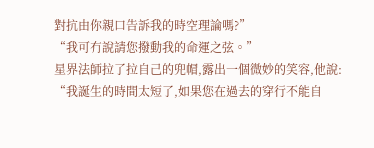對抗由你親口告訴我的時空理論嗎?”
“我可冇說請您撥動我的命運之弦。”
星界法師拉了拉自己的兜帽,露出一個微妙的笑容,他說:
“我誕生的時間太短了,如果您在過去的穿行不能自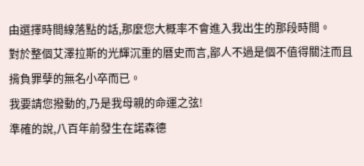由選擇時間線落點的話,那麼您大概率不會進入我出生的那段時間。
對於整個艾澤拉斯的光輝沉重的曆史而言,鄙人不過是個不值得關注而且揹負罪孽的無名小卒而已。
我要請您撥動的,乃是我母親的命運之弦!
準確的說,八百年前發生在諾森德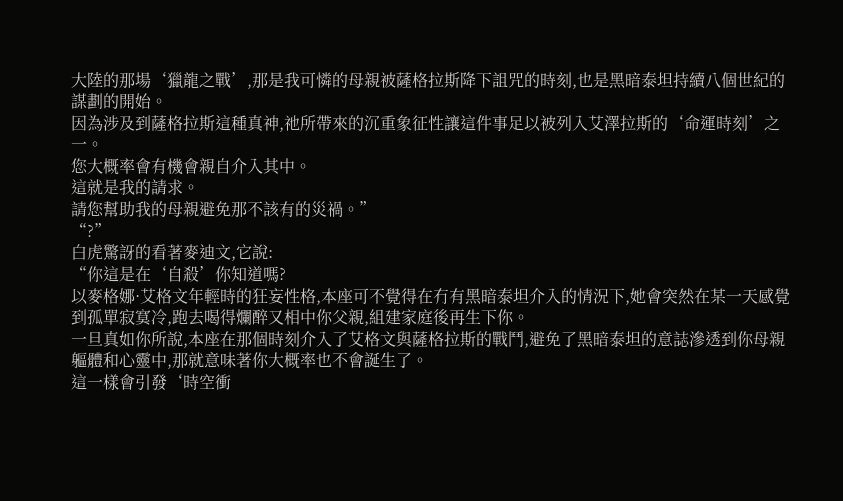大陸的那場‘獵龍之戰’,那是我可憐的母親被薩格拉斯降下詛咒的時刻,也是黑暗泰坦持續八個世紀的謀劃的開始。
因為涉及到薩格拉斯這種真神,祂所帶來的沉重象征性讓這件事足以被列入艾澤拉斯的‘命運時刻’之一。
您大概率會有機會親自介入其中。
這就是我的請求。
請您幫助我的母親避免那不該有的災禍。”
“?”
白虎驚訝的看著麥迪文,它說:
“你這是在‘自殺’你知道嗎?
以麥格娜·艾格文年輕時的狂妄性格,本座可不覺得在冇有黑暗泰坦介入的情況下,她會突然在某一天感覺到孤單寂寞冷,跑去喝得爛醉又相中你父親,組建家庭後再生下你。
一旦真如你所說,本座在那個時刻介入了艾格文與薩格拉斯的戰鬥,避免了黑暗泰坦的意誌滲透到你母親軀體和心靈中,那就意味著你大概率也不會誕生了。
這一樣會引發‘時空衝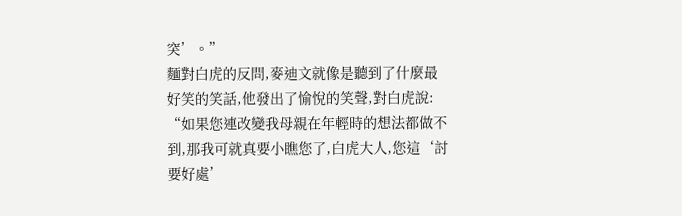突’。”
麵對白虎的反問,麥迪文就像是聽到了什麼最好笑的笑話,他發出了愉悅的笑聲,對白虎說:
“如果您連改變我母親在年輕時的想法都做不到,那我可就真要小瞧您了,白虎大人,您這‘討要好處’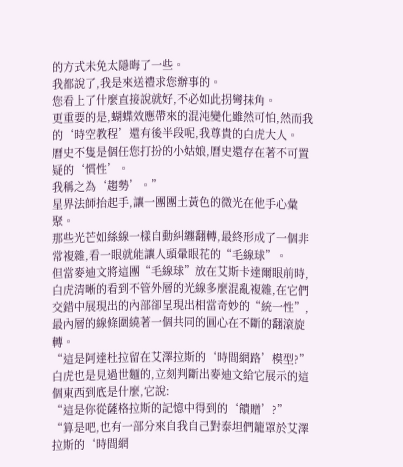的方式未免太隱晦了一些。
我都說了,我是來送禮求您辦事的。
您看上了什麼直接說就好,不必如此拐彎抹角。
更重要的是,蝴蝶效應帶來的混沌變化雖然可怕,然而我的‘時空教程’還有後半段呢,我尊貴的白虎大人。
曆史不隻是個任您打扮的小姑娘,曆史還存在著不可置疑的‘慣性’。
我稱之為‘趨勢’。”
星界法師抬起手,讓一團團土黃色的微光在他手心彙聚。
那些光芒如絲線一樣自動糾纏翻轉,最終形成了一個非常複雜,看一眼就能讓人頭暈眼花的“毛線球”。
但當麥迪文將這團“毛線球”放在艾斯卡達爾眼前時,白虎清晰的看到不管外層的光線多麼混亂複雜,在它們交錯中展現出的內部卻呈現出相當奇妙的“統一性”,最內層的線條圍繞著一個共同的圓心在不斷的翻滾旋轉。
“這是阿達杜拉留在艾澤拉斯的‘時間網路’模型?”
白虎也是見過世麵的,立刻判斷出麥迪文給它展示的這個東西到底是什麼,它說:
“這是你從薩格拉斯的記憶中得到的‘饋贈’?”
“算是吧,也有一部分來自我自己對泰坦們籠罩於艾澤拉斯的‘時間網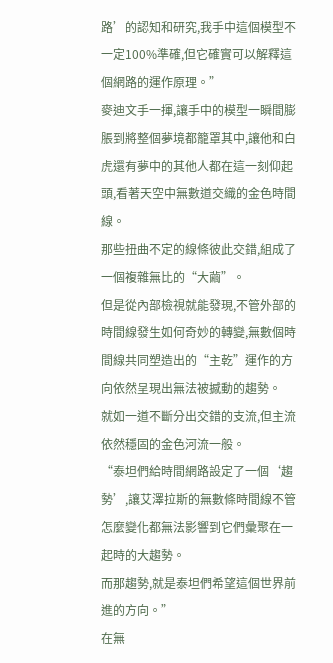路’的認知和研究,我手中這個模型不一定100%準確,但它確實可以解釋這個網路的運作原理。”
麥迪文手一揮,讓手中的模型一瞬間膨脹到將整個夢境都籠罩其中,讓他和白虎還有夢中的其他人都在這一刻仰起頭,看著天空中無數道交織的金色時間線。
那些扭曲不定的線條彼此交錯,組成了一個複雜無比的“大繭”。
但是從內部檢視就能發現,不管外部的時間線發生如何奇妙的轉變,無數個時間線共同塑造出的“主乾”運作的方向依然呈現出無法被撼動的趨勢。
就如一道不斷分出交錯的支流,但主流依然穩固的金色河流一般。
“泰坦們給時間網路設定了一個‘趨勢’,讓艾澤拉斯的無數條時間線不管怎麼變化都無法影響到它們彙聚在一起時的大趨勢。
而那趨勢,就是泰坦們希望這個世界前進的方向。”
在無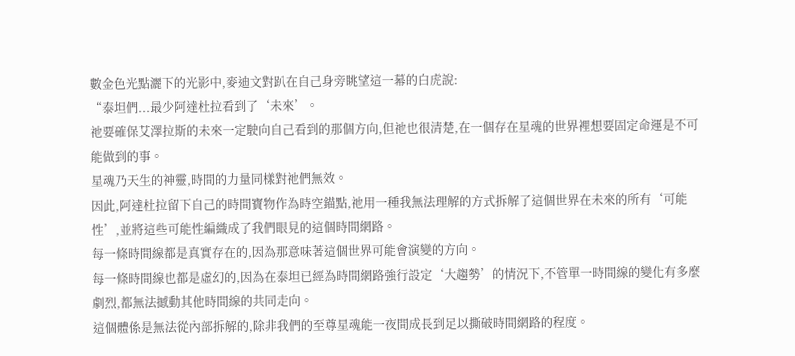數金色光點灑下的光影中,麥迪文對趴在自己身旁眺望這一幕的白虎說:
“泰坦們...最少阿達杜拉看到了‘未來’。
祂要確保艾澤拉斯的未來一定駛向自己看到的那個方向,但祂也很清楚,在一個存在星魂的世界裡想要固定命運是不可能做到的事。
星魂乃天生的神靈,時間的力量同樣對祂們無效。
因此,阿達杜拉留下自己的時間寶物作為時空錨點,祂用一種我無法理解的方式拆解了這個世界在未來的所有‘可能性’,並將這些可能性編織成了我們眼見的這個時間網路。
每一條時間線都是真實存在的,因為那意味著這個世界可能會演變的方向。
每一條時間線也都是虛幻的,因為在泰坦已經為時間網路強行設定‘大趨勢’的情況下,不管單一時間線的變化有多麼劇烈,都無法撼動其他時間線的共同走向。
這個體係是無法從內部拆解的,除非我們的至尊星魂能一夜間成長到足以撕破時間網路的程度。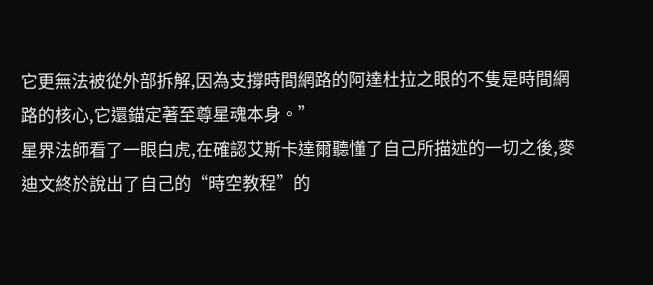它更無法被從外部拆解,因為支撐時間網路的阿達杜拉之眼的不隻是時間網路的核心,它還錨定著至尊星魂本身。”
星界法師看了一眼白虎,在確認艾斯卡達爾聽懂了自己所描述的一切之後,麥迪文終於說出了自己的“時空教程”的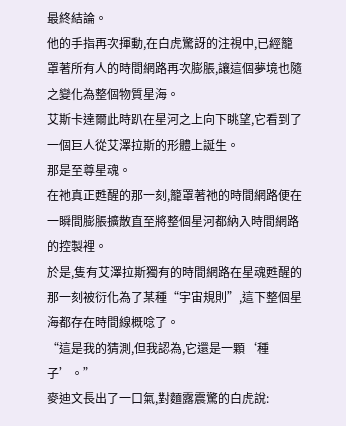最終結論。
他的手指再次揮動,在白虎驚訝的注視中,已經籠罩著所有人的時間網路再次膨脹,讓這個夢境也隨之變化為整個物質星海。
艾斯卡達爾此時趴在星河之上向下眺望,它看到了一個巨人從艾澤拉斯的形體上誕生。
那是至尊星魂。
在祂真正甦醒的那一刻,籠罩著祂的時間網路便在一瞬間膨脹擴散直至將整個星河都納入時間網路的控製裡。
於是,隻有艾澤拉斯獨有的時間網路在星魂甦醒的那一刻被衍化為了某種“宇宙規則”,這下整個星海都存在時間線概唸了。
“這是我的猜測,但我認為,它還是一顆‘種子’。”
麥迪文長出了一口氣,對麵露震驚的白虎說: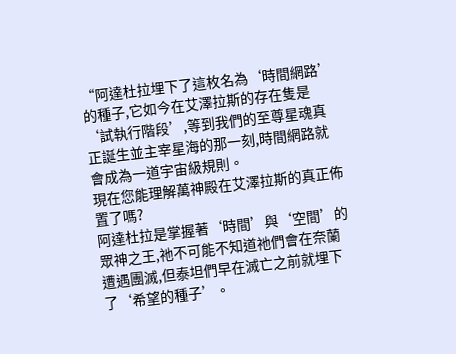“阿達杜拉埋下了這枚名為‘時間網路’的種子,它如今在艾澤拉斯的存在隻是‘試執行階段’,等到我們的至尊星魂真正誕生並主宰星海的那一刻,時間網路就會成為一道宇宙級規則。
現在您能理解萬神殿在艾澤拉斯的真正佈置了嗎?
阿達杜拉是掌握著‘時間’與‘空間’的眾神之王,祂不可能不知道祂們會在奈蘭遭遇團滅,但泰坦們早在滅亡之前就埋下了‘希望的種子’。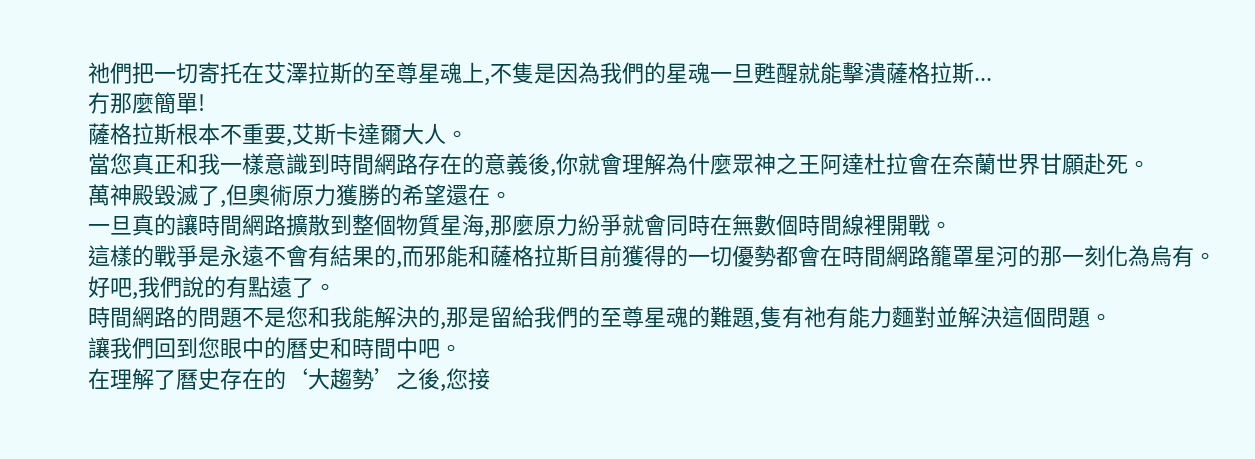祂們把一切寄托在艾澤拉斯的至尊星魂上,不隻是因為我們的星魂一旦甦醒就能擊潰薩格拉斯...
冇那麼簡單!
薩格拉斯根本不重要,艾斯卡達爾大人。
當您真正和我一樣意識到時間網路存在的意義後,你就會理解為什麼眾神之王阿達杜拉會在奈蘭世界甘願赴死。
萬神殿毀滅了,但奧術原力獲勝的希望還在。
一旦真的讓時間網路擴散到整個物質星海,那麼原力紛爭就會同時在無數個時間線裡開戰。
這樣的戰爭是永遠不會有結果的,而邪能和薩格拉斯目前獲得的一切優勢都會在時間網路籠罩星河的那一刻化為烏有。
好吧,我們說的有點遠了。
時間網路的問題不是您和我能解決的,那是留給我們的至尊星魂的難題,隻有祂有能力麵對並解決這個問題。
讓我們回到您眼中的曆史和時間中吧。
在理解了曆史存在的‘大趨勢’之後,您接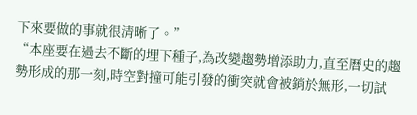下來要做的事就很清晰了。”
“本座要在過去不斷的埋下種子,為改變趨勢增添助力,直至曆史的趨勢形成的那一刻,時空對撞可能引發的衝突就會被銷於無形,一切試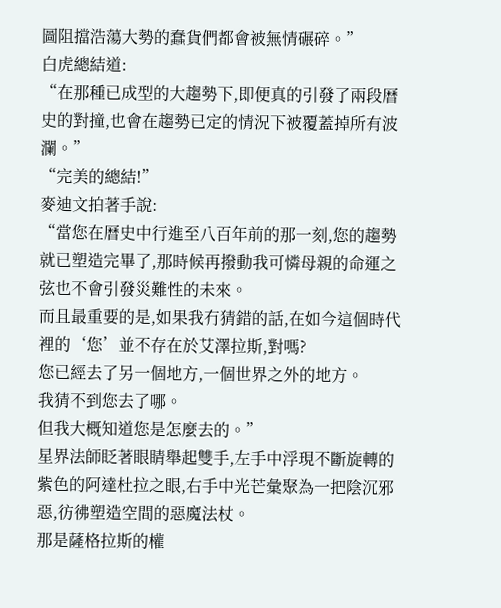圖阻擋浩蕩大勢的蠢貨們都會被無情碾碎。”
白虎總結道:
“在那種已成型的大趨勢下,即便真的引發了兩段曆史的對撞,也會在趨勢已定的情況下被覆蓋掉所有波瀾。”
“完美的總結!”
麥迪文拍著手說:
“當您在曆史中行進至八百年前的那一刻,您的趨勢就已塑造完畢了,那時候再撥動我可憐母親的命運之弦也不會引發災難性的未來。
而且最重要的是,如果我冇猜錯的話,在如今這個時代裡的‘您’並不存在於艾澤拉斯,對嗎?
您已經去了另一個地方,一個世界之外的地方。
我猜不到您去了哪。
但我大概知道您是怎麼去的。”
星界法師眨著眼睛舉起雙手,左手中浮現不斷旋轉的紫色的阿達杜拉之眼,右手中光芒彙聚為一把陰沉邪惡,彷彿塑造空間的惡魔法杖。
那是薩格拉斯的權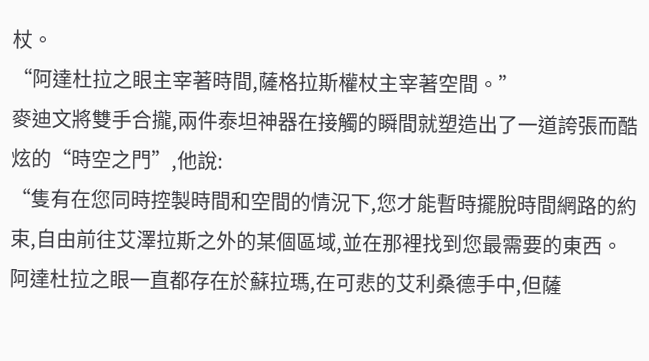杖。
“阿達杜拉之眼主宰著時間,薩格拉斯權杖主宰著空間。”
麥迪文將雙手合攏,兩件泰坦神器在接觸的瞬間就塑造出了一道誇張而酷炫的“時空之門”,他說:
“隻有在您同時控製時間和空間的情況下,您才能暫時擺脫時間網路的約束,自由前往艾澤拉斯之外的某個區域,並在那裡找到您最需要的東西。
阿達杜拉之眼一直都存在於蘇拉瑪,在可悲的艾利桑德手中,但薩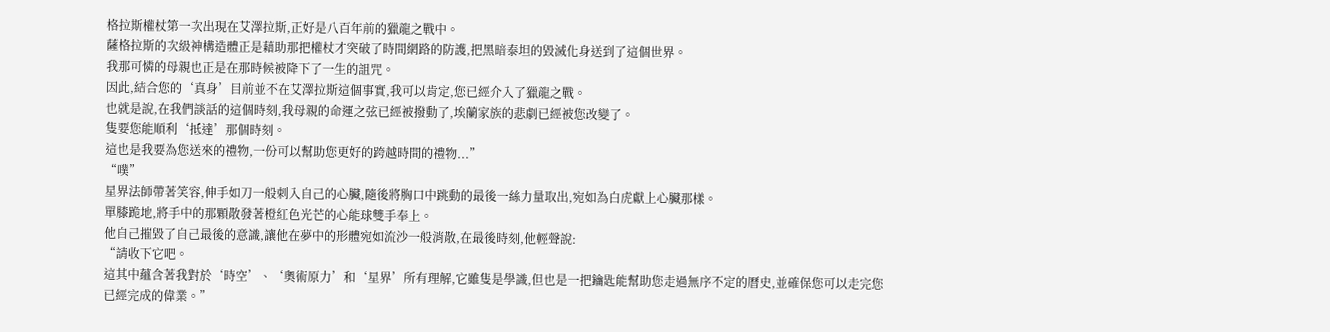格拉斯權杖第一次出現在艾澤拉斯,正好是八百年前的獵龍之戰中。
薩格拉斯的次級神構造體正是藉助那把權杖才突破了時間網路的防護,把黑暗泰坦的毀滅化身送到了這個世界。
我那可憐的母親也正是在那時候被降下了一生的詛咒。
因此,結合您的‘真身’目前並不在艾澤拉斯這個事實,我可以肯定,您已經介入了獵龍之戰。
也就是說,在我們談話的這個時刻,我母親的命運之弦已經被撥動了,埃蘭家族的悲劇已經被您改變了。
隻要您能順利‘抵達’那個時刻。
這也是我要為您送來的禮物,一份可以幫助您更好的跨越時間的禮物...”
“噗”
星界法師帶著笑容,伸手如刀一般刺入自己的心臟,隨後將胸口中跳動的最後一絲力量取出,宛如為白虎獻上心臟那樣。
單膝跪地,將手中的那顆散發著橙紅色光芒的心能球雙手奉上。
他自己摧毀了自己最後的意識,讓他在夢中的形體宛如流沙一般消散,在最後時刻,他輕聲說:
“請收下它吧。
這其中蘊含著我對於‘時空’、‘奧術原力’和‘星界’所有理解,它雖隻是學識,但也是一把鑰匙能幫助您走過無序不定的曆史,並確保您可以走完您已經完成的偉業。”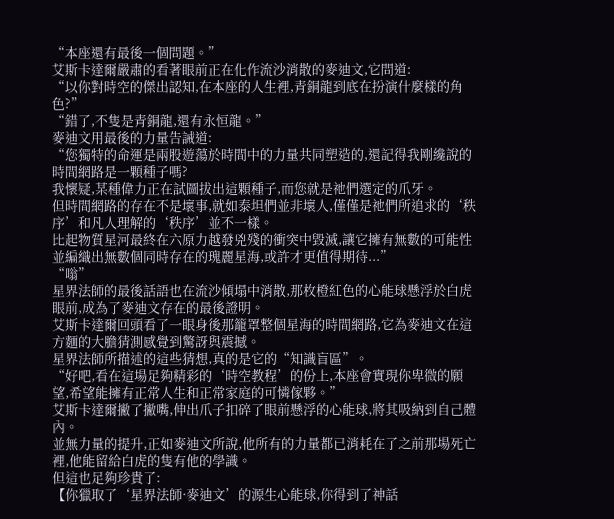“本座還有最後一個問題。”
艾斯卡達爾嚴肅的看著眼前正在化作流沙消散的麥迪文,它問道:
“以你對時空的傑出認知,在本座的人生裡,青銅龍到底在扮演什麼樣的角色?”
“錯了,不隻是青銅龍,還有永恒龍。”
麥迪文用最後的力量告誡道:
“您獨特的命運是兩股遊蕩於時間中的力量共同塑造的,還記得我剛纔說的時間網路是一顆種子嗎?
我懷疑,某種偉力正在試圖拔出這顆種子,而您就是祂們選定的爪牙。
但時間網路的存在不是壞事,就如泰坦們並非壞人,僅僅是祂們所追求的‘秩序’和凡人理解的‘秩序’並不一樣。
比起物質星河最終在六原力越發兇殘的衝突中毀滅,讓它擁有無數的可能性並編織出無數個同時存在的瑰麗星海,或許才更值得期待...”
“嗡”
星界法師的最後話語也在流沙傾塌中消散,那枚橙紅色的心能球懸浮於白虎眼前,成為了麥迪文存在的最後證明。
艾斯卡達爾回頭看了一眼身後那籠罩整個星海的時間網路,它為麥迪文在這方麵的大膽猜測感覺到驚訝與震撼。
星界法師所描述的這些猜想,真的是它的“知識盲區”。
“好吧,看在這場足夠精彩的‘時空教程’的份上,本座會實現你卑微的願望,希望能擁有正常人生和正常家庭的可憐傢夥。”
艾斯卡達爾撇了撇嘴,伸出爪子扣碎了眼前懸浮的心能球,將其吸納到自己體內。
並無力量的提升,正如麥迪文所說,他所有的力量都已消耗在了之前那場死亡裡,他能留給白虎的隻有他的學識。
但這也足夠珍貴了:
【你獵取了‘星界法師·麥迪文’的源生心能球,你得到了神話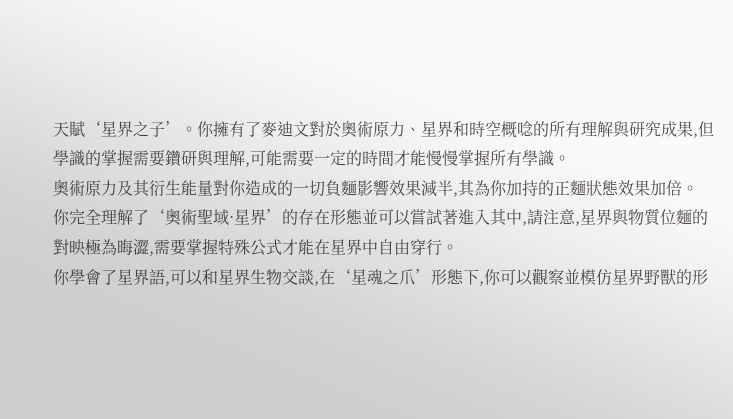天賦‘星界之子’。你擁有了麥迪文對於奧術原力、星界和時空概唸的所有理解與研究成果,但學識的掌握需要鑽研與理解,可能需要一定的時間才能慢慢掌握所有學識。
奧術原力及其衍生能量對你造成的一切負麵影響效果減半,其為你加持的正麵狀態效果加倍。
你完全理解了‘奧術聖域·星界’的存在形態並可以嘗試著進入其中,請注意,星界與物質位麵的對映極為晦澀,需要掌握特殊公式才能在星界中自由穿行。
你學會了星界語,可以和星界生物交談,在‘星魂之爪’形態下,你可以觀察並模仿星界野獸的形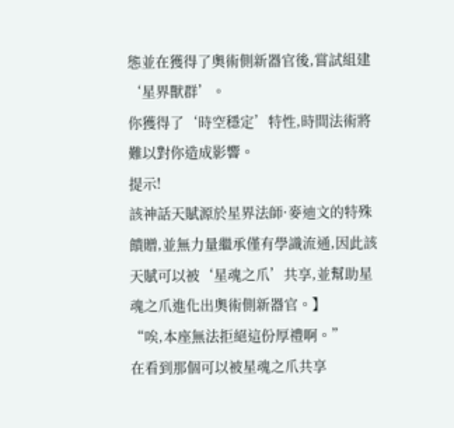態並在獲得了奧術側新器官後,嘗試組建‘星界獸群’。
你獲得了‘時空穩定’特性,時間法術將難以對你造成影響。
提示!
該神話天賦源於星界法師·麥迪文的特殊饋贈,並無力量繼承僅有學識流通,因此該天賦可以被‘星魂之爪’共享,並幫助星魂之爪進化出奧術側新器官。】
“唉,本座無法拒絕這份厚禮啊。”
在看到那個可以被星魂之爪共享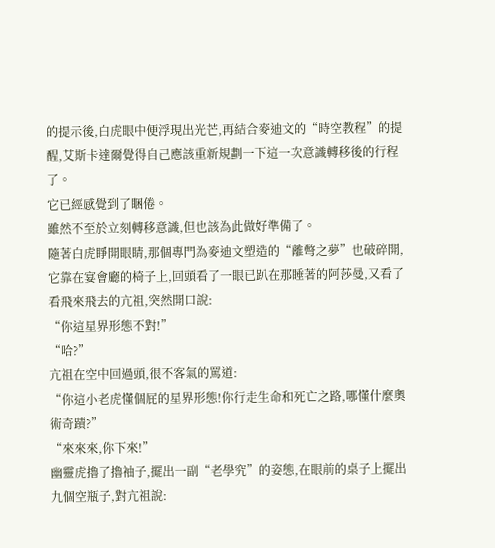的提示後,白虎眼中便浮現出光芒,再結合麥迪文的“時空教程”的提醒,艾斯卡達爾覺得自己應該重新規劃一下這一次意識轉移後的行程了。
它已經感覺到了睏倦。
雖然不至於立刻轉移意識,但也該為此做好準備了。
隨著白虎睜開眼睛,那個專門為麥迪文塑造的“離彆之夢”也破碎開,它靠在宴會廳的椅子上,回頭看了一眼已趴在那睡著的阿莎曼,又看了看飛來飛去的亢祖,突然開口說:
“你這星界形態不對!”
“哈?”
亢祖在空中回過頭,很不客氣的罵道:
“你這小老虎懂個屁的星界形態!你行走生命和死亡之路,哪懂什麼奧術奇蹟?”
“來來來,你下來!”
幽靈虎擼了擼袖子,擺出一副“老學究”的姿態,在眼前的桌子上擺出九個空瓶子,對亢祖說: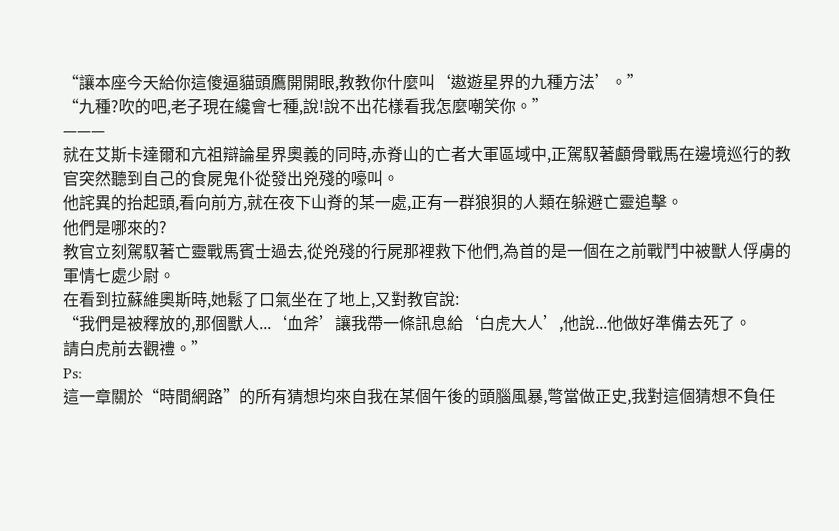“讓本座今天給你這傻逼貓頭鷹開開眼,教教你什麼叫‘遨遊星界的九種方法’。”
“九種?吹的吧,老子現在纔會七種,說!說不出花樣看我怎麼嘲笑你。”
———
就在艾斯卡達爾和亢祖辯論星界奧義的同時,赤脊山的亡者大軍區域中,正駕馭著顱骨戰馬在邊境巡行的教官突然聽到自己的食屍鬼仆從發出兇殘的嚎叫。
他詫異的抬起頭,看向前方,就在夜下山脊的某一處,正有一群狼狽的人類在躲避亡靈追擊。
他們是哪來的?
教官立刻駕馭著亡靈戰馬賓士過去,從兇殘的行屍那裡救下他們,為首的是一個在之前戰鬥中被獸人俘虜的軍情七處少尉。
在看到拉蘇維奧斯時,她鬆了口氣坐在了地上,又對教官說:
“我們是被釋放的,那個獸人...‘血斧’讓我帶一條訊息給‘白虎大人’,他說...他做好準備去死了。
請白虎前去觀禮。”
Ps:
這一章關於“時間網路”的所有猜想均來自我在某個午後的頭腦風暴,彆當做正史,我對這個猜想不負任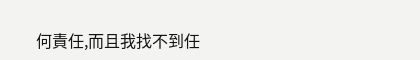何責任,而且我找不到任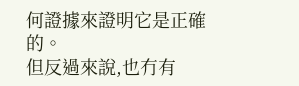何證據來證明它是正確的。
但反過來說,也冇有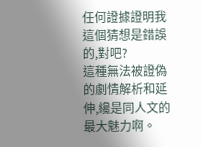任何證據證明我這個猜想是錯誤的,對吧?
這種無法被證偽的劇情解析和延伸,纔是同人文的最大魅力啊。